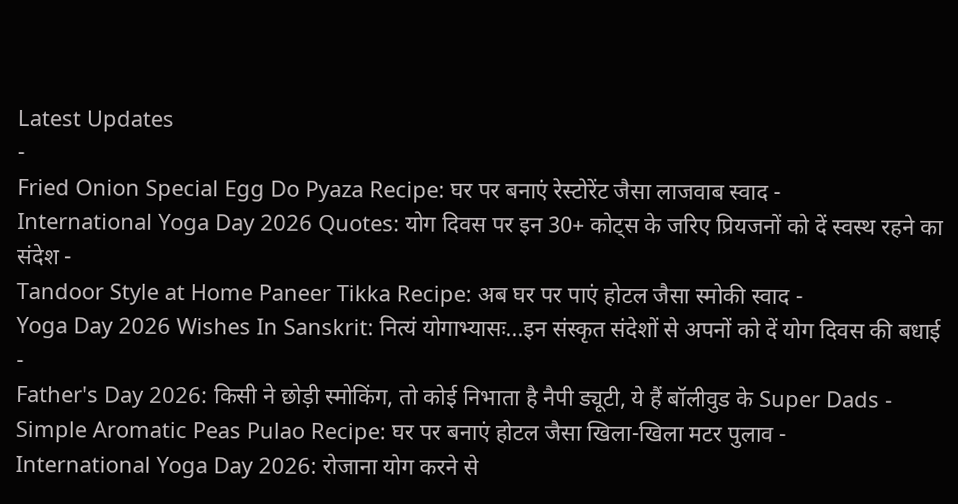Latest Updates
-
Fried Onion Special Egg Do Pyaza Recipe: घर पर बनाएं रेस्टोरेंट जैसा लाजवाब स्वाद -
International Yoga Day 2026 Quotes: योग दिवस पर इन 30+ कोट्स के जरिए प्रियजनों को दें स्वस्थ रहने का संदेश -
Tandoor Style at Home Paneer Tikka Recipe: अब घर पर पाएं होटल जैसा स्मोकी स्वाद -
Yoga Day 2026 Wishes In Sanskrit: नित्यं योगाभ्यासः...इन संस्कृत संदेशों से अपनों को दें योग दिवस की बधाई -
Father's Day 2026: किसी ने छोड़ी स्मोकिंग, तो कोई निभाता है नैपी ड्यूटी, ये हैं बॉलीवुड के Super Dads -
Simple Aromatic Peas Pulao Recipe: घर पर बनाएं होटल जैसा खिला-खिला मटर पुलाव -
International Yoga Day 2026: रोजाना योग करने से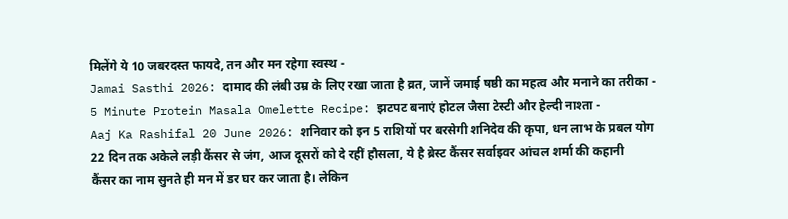मिलेंगे ये 10 जबरदस्त फायदे, तन और मन रहेगा स्वस्थ -
Jamai Sasthi 2026: दामाद की लंबी उम्र के लिए रखा जाता है व्रत, जानें जमाई षष्ठी का महत्व और मनाने का तरीका -
5 Minute Protein Masala Omelette Recipe: झटपट बनाएं होटल जैसा टेस्टी और हेल्दी नाश्ता -
Aaj Ka Rashifal 20 June 2026: शनिवार को इन 5 राशियों पर बरसेगी शनिदेव की कृपा, धन लाभ के प्रबल योग
22 दिन तक अकेले लड़ी कैंसर से जंग, आज दूसरों को दे रहीं हौसला, ये है ब्रेस्ट कैंसर सर्वाइवर आंचल शर्मा की कहानी
कैंसर का नाम सुनते ही मन में डर घर कर जाता है। लेकिन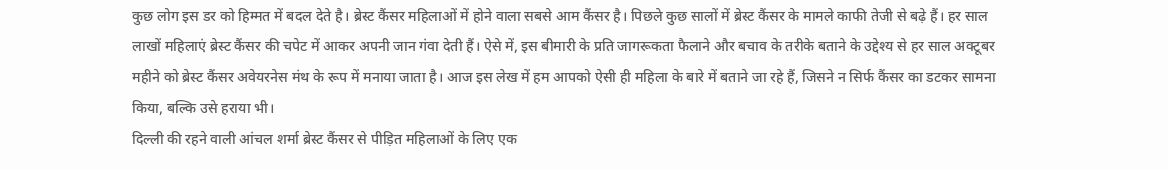कुछ लोग इस डर को हिम्मत में बदल देते है। ब्रेस्ट कैंसर महिलाओं में होने वाला सबसे आम कैंसर है। पिछले कुछ सालों में ब्रेस्ट कैंसर के मामले काफी तेजी से बढ़े हैं। हर साल लाखों महिलाएं ब्रेस्ट कैंसर की चपेट में आकर अपनी जान गंवा देती हैं। ऐसे में, इस बीमारी के प्रति जागरूकता फैलाने और बचाव के तरीके बताने के उद्देश्य से हर साल अक्टूबर महीने को ब्रेस्ट कैंसर अवेयरनेस मंथ के रूप में मनाया जाता है। आज इस लेख में हम आपको ऐसी ही महिला के बारे में बताने जा रहे हैं, जिसने न सिर्फ कैंसर का डटकर सामना किया, बल्कि उसे हराया भी।
दिल्ली की रहने वाली आंचल शर्मा ब्रेस्ट कैंसर से पीड़ित महिलाओं के लिए एक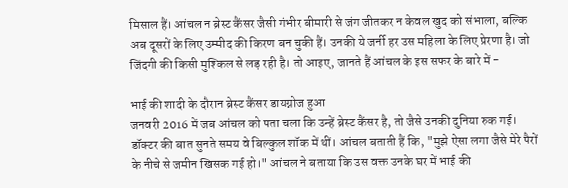मिसाल हैं। आंचल न ब्रेस्ट कैंसर जैसी गंभीर बीमारी से जंग जीतकर न केवल खुद को संभाला, बल्कि अब दूसरों के लिए उम्मीद की किरण बन चुकी हैं। उनकी ये जर्नी हर उस महिला के लिए प्रेरणा है। जो जिंदगी की किसी मुश्किल से लड़ रही है। तो आइए, जानते हैं आंचल के इस सफर के बारे में -

भाई की शादी के दौरान ब्रेस्ट कैंसर डायग्नोज हुआ
जनवरी 2016 में जब आंचल को पता चला कि उन्हें ब्रेस्ट कैंसर है, तो जैसे उनकी दुनिया रुक गई। डॉक्टर की बात सुनते समय वे बिल्कुल शॉक में थीं। आंचल बताती हैं कि, "मुझे ऐसा लगा जैसे मेरे पैरों के नीचे से जमीन खिसक गई हो।" आंचल ने बताया कि उस वक्त उनके घर में भाई की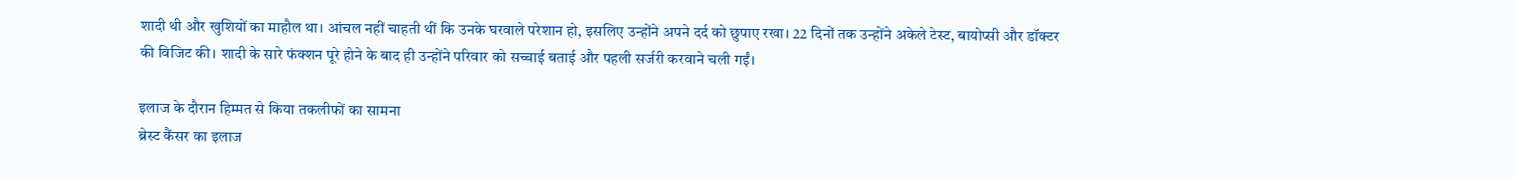शादी थी और खुशियों का माहौल था। आंचल नहीं चाहती थीं कि उनके घरवाले परेशान हो, इसलिए उन्होंने अपने दर्द को छुपाए रखा। 22 दिनों तक उन्होंने अकेले टेस्ट, बायोप्सी और डॉक्टर की विजिट की। शादी के सारे फंक्शन पूरे होने के बाद ही उन्होंने परिवार को सच्चाई बताई और पहली सर्जरी करवाने चली गईं।

इलाज के दौरान हिम्मत से किया तकलीफों का सामना
ब्रेस्ट कैंसर का इलाज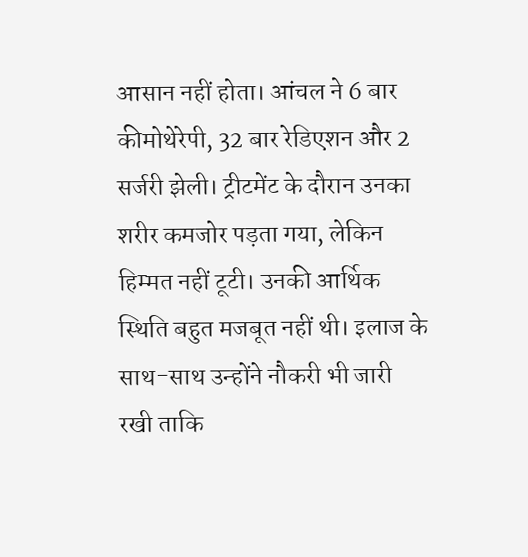आसान नहीं होता। आंचल ने 6 बार कीमोथेरेपी, 32 बार रेडिएशन और 2 सर्जरी झेली। ट्रीटमेंट के दौरान उनका शरीर कमजोर पड़ता गया, लेकिन हिम्मत नहीं टूटी। उनकी आर्थिक स्थिति बहुत मजबूत नहीं थी। इलाज के साथ-साथ उन्होंने नौकरी भी जारी रखी ताकि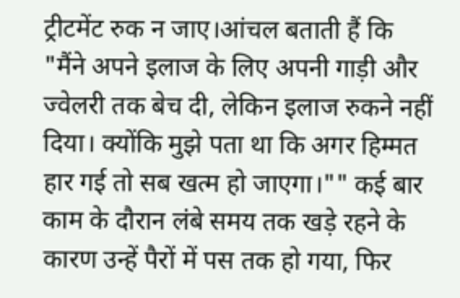ट्रीटमेंट रुक न जाए।आंचल बताती हैं कि "मैंने अपने इलाज के लिए अपनी गाड़ी और ज्वेलरी तक बेच दी, लेकिन इलाज रुकने नहीं दिया। क्योंकि मुझे पता था कि अगर हिम्मत हार गई तो सब खत्म हो जाएगा।"" कई बार काम के दौरान लंबे समय तक खड़े रहने के कारण उन्हें पैरों में पस तक हो गया, फिर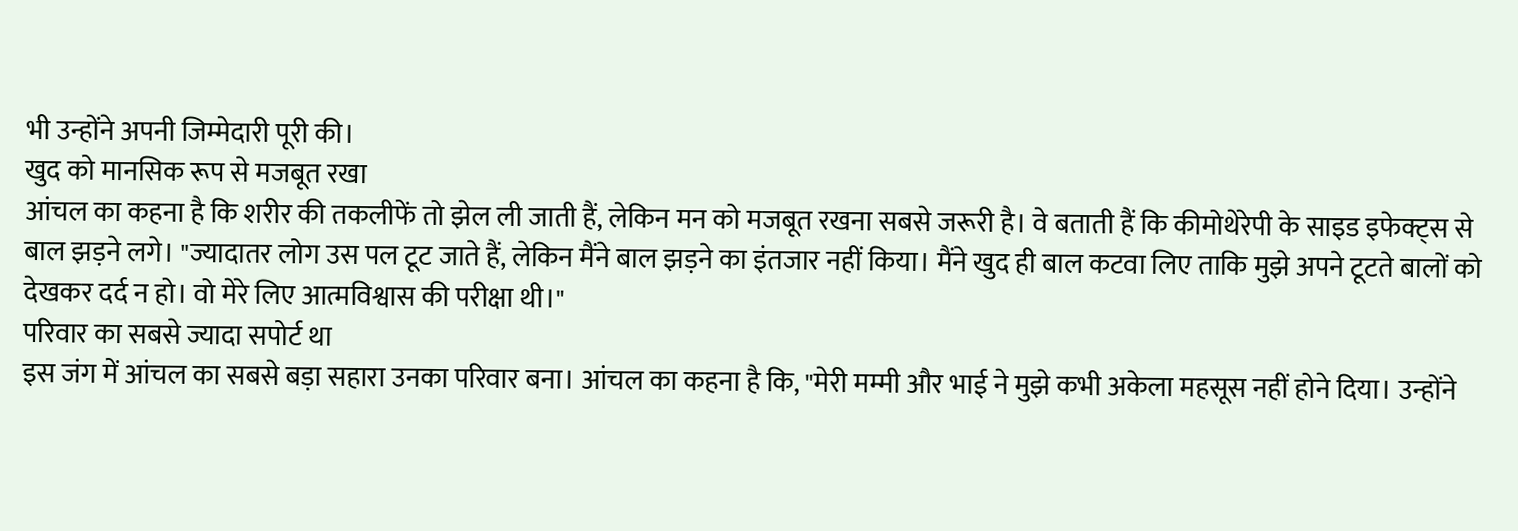भी उन्होंने अपनी जिम्मेदारी पूरी की।
खुद को मानसिक रूप से मजबूत रखा
आंचल का कहना है कि शरीर की तकलीफें तो झेल ली जाती हैं, लेकिन मन को मजबूत रखना सबसे जरूरी है। वे बताती हैं कि कीमोथेरेपी के साइड इफेक्ट्स से बाल झड़ने लगे। "ज्यादातर लोग उस पल टूट जाते हैं, लेकिन मैंने बाल झड़ने का इंतजार नहीं किया। मैंने खुद ही बाल कटवा लिए ताकि मुझे अपने टूटते बालों को देखकर दर्द न हो। वो मेरे लिए आत्मविश्वास की परीक्षा थी।"
परिवार का सबसे ज्यादा सपोर्ट था
इस जंग में आंचल का सबसे बड़ा सहारा उनका परिवार बना। आंचल का कहना है कि, "मेरी मम्मी और भाई ने मुझे कभी अकेला महसूस नहीं होने दिया। उन्होंने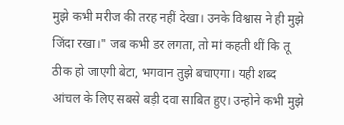मुझे कभी मरीज की तरह नहीं देखा। उनके विश्वास ने ही मुझे जिंदा रखा।" जब कभी डर लगता, तो मां कहती थीं कि तू ठीक हो जाएगी बेटा, भगवान तुझे बचाएगा। यही शब्द आंचल के लिए सबसे बड़ी दवा साबित हुए। उन्होने कभी मुझे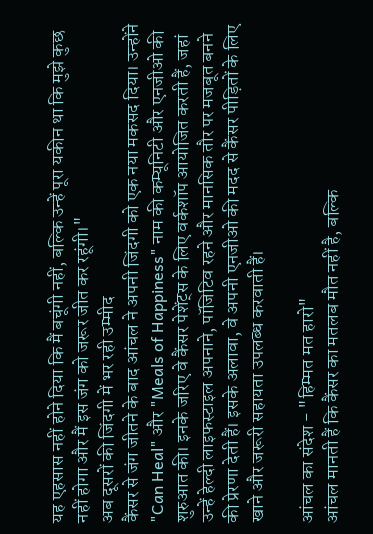यह एहसास नहीं होने दिया कि मैं बचूंगी नहीं, बल्कि उन्हें पूरा यकीन था कि मुझे कुछ नहीं होगा और मैं इस जंग को जरूर जीत कर रहूंगी।"
अब दूसरों की जिंदगी में भर रही उम्मीद
कैंसर से जंग जीतने के बाद आंचल ने अपनी जिंदगी को एक नया मकसद दिया। उन्होंने "Can Heal" और "Meals of Happiness" नाम की कम्यूनिटी और एनजीओ की शुरुआत की। इनके जरिए वे कैंसर पेशेंट्स के लिए वर्कशॉप आयोजित करती हैं, जहां उन्हें हेल्दी लाइफस्टाइल अपनाने, पॉजिटिव रहने और मानसिक तौर पर मजबूत बनने की प्रेरणा देती हैं। इसके अलावा, वे अपनी एनजीओ की मदद से कैंसर पीड़ितों के लिए खाने और जरूरी सहायता उपलब्ध करवाती हैं।

आंचल का संदेश - "हिम्मत मत हारो"
आंचल मानती हैं कि कैंसर का मतलब मौत नहीं है, बल्कि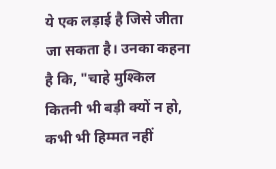ये एक लड़ाई है जिसे जीता जा सकता है। उनका कहना है कि, "चाहे मुश्किल कितनी भी बड़ी क्यों न हो, कभी भी हिम्मत नहीं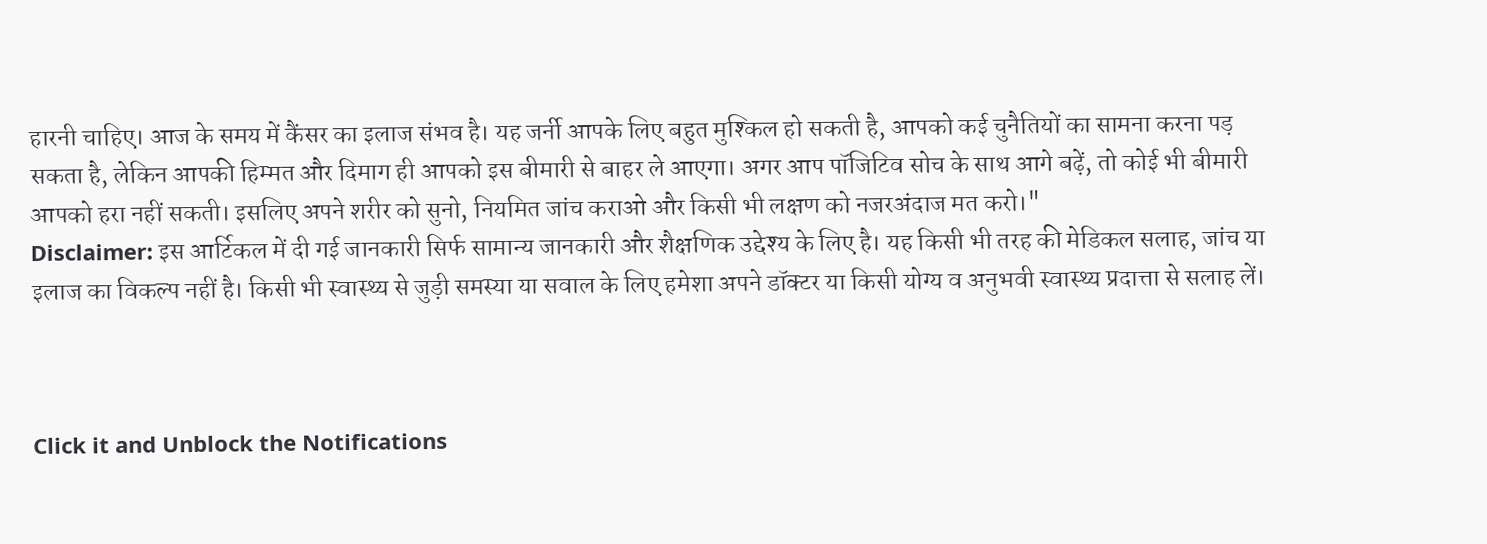हारनी चाहिए। आज के समय में कैंसर का इलाज संभव है। यह जर्नी आपके लिए बहुत मुश्किल हो सकती है, आपको कई चुनैतियों का सामना करना पड़ सकता है, लेकिन आपकी हिम्मत और दिमाग ही आपको इस बीमारी से बाहर ले आएगा। अगर आप पॉजिटिव सोच के साथ आगे बढ़ें, तो कोई भी बीमारी आपको हरा नहीं सकती। इसलिए अपने शरीर को सुनो, नियमित जांच कराओ और किसी भी लक्षण को नजरअंदाज मत करो।"
Disclaimer: इस आर्टिकल में दी गई जानकारी सिर्फ सामान्य जानकारी और शैक्षणिक उद्देश्य के लिए है। यह किसी भी तरह की मेडिकल सलाह, जांच या इलाज का विकल्प नहीं है। किसी भी स्वास्थ्य से जुड़ी समस्या या सवाल के लिए हमेशा अपने डॉक्टर या किसी योग्य व अनुभवी स्वास्थ्य प्रदात्ता से सलाह लें।



Click it and Unblock the Notifications